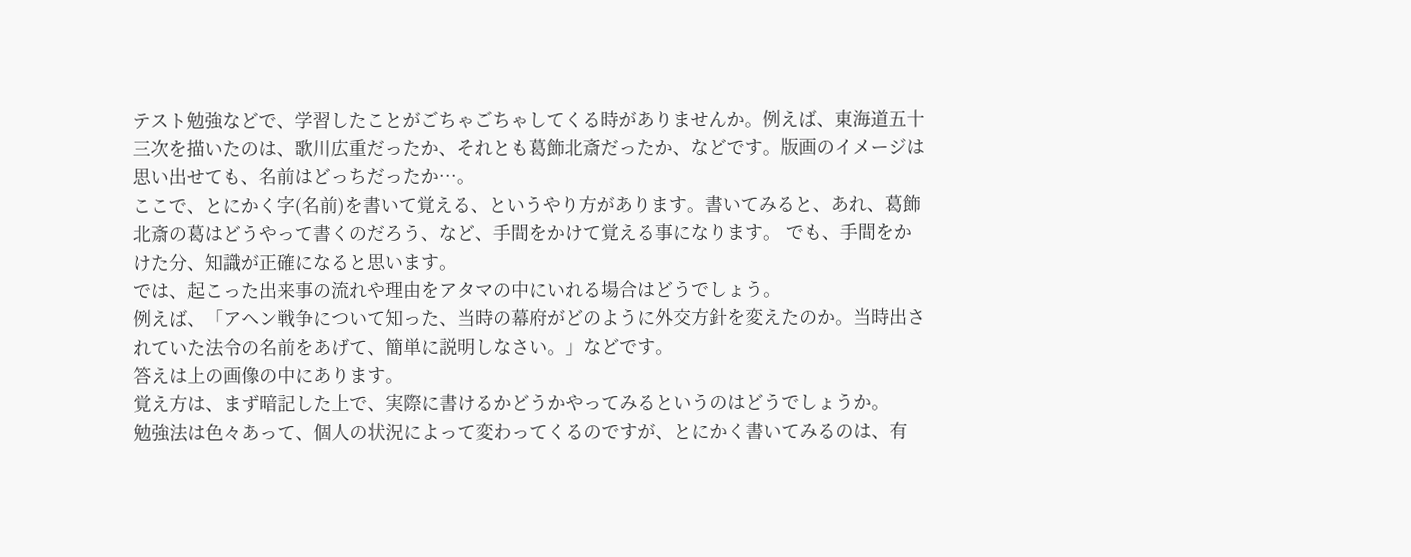テスト勉強などで、学習したことがごちゃごちゃしてくる時がありませんか。例えば、東海道五十三次を描いたのは、歌川広重だったか、それとも葛飾北斎だったか、などです。版画のイメージは思い出せても、名前はどっちだったか…。
ここで、とにかく字(名前)を書いて覚える、というやり方があります。書いてみると、あれ、葛飾北斎の葛はどうやって書くのだろう、など、手間をかけて覚える事になります。 でも、手間をかけた分、知識が正確になると思います。
では、起こった出来事の流れや理由をアタマの中にいれる場合はどうでしょう。
例えば、「アヘン戦争について知った、当時の幕府がどのように外交方針を変えたのか。当時出されていた法令の名前をあげて、簡単に説明しなさい。」などです。
答えは上の画像の中にあります。
覚え方は、まず暗記した上で、実際に書けるかどうかやってみるというのはどうでしょうか。
勉強法は色々あって、個人の状況によって変わってくるのですが、とにかく書いてみるのは、有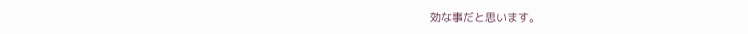効な事だと思います。